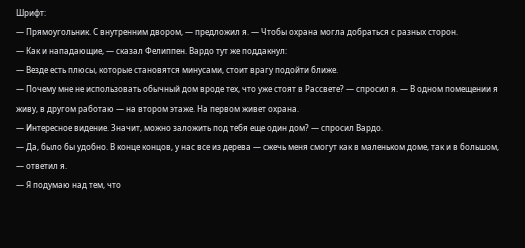Шрифт:
— Прямоугольник. С внутренним двором, — предложил я. — Чтобы охрана могла добраться с разных сторон.
— Как и нападающие, — сказал Фелиппен. Вардо тут же поддакнул:
— Везде есть плюсы, которые становятся минусами, стоит врагу подойти ближе.
— Почему мне не использовать обычный дом вроде тех, что уже стоят в Рассвете? — спросил я. — В одном помещении я живу, в другом работаю — на втором этаже. На первом живет охрана.
— Интересное видение. Значит, можно заложить под тебя еще один дом? — спросил Вардо.
— Да, было бы удобно. В конце концов, у нас все из дерева — сжечь меня смогут как в маленьком доме, так и в большом, — ответил я.
— Я подумаю над тем, что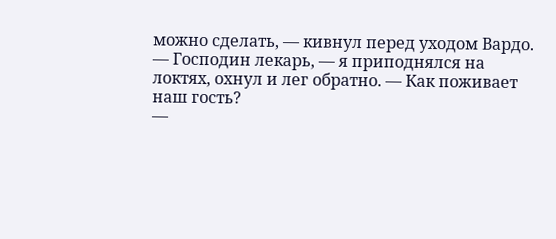можно сделать, — кивнул перед уходом Вардо.
— Господин лекарь, — я приподнялся на локтях, охнул и лег обратно. — Как поживает наш гость?
—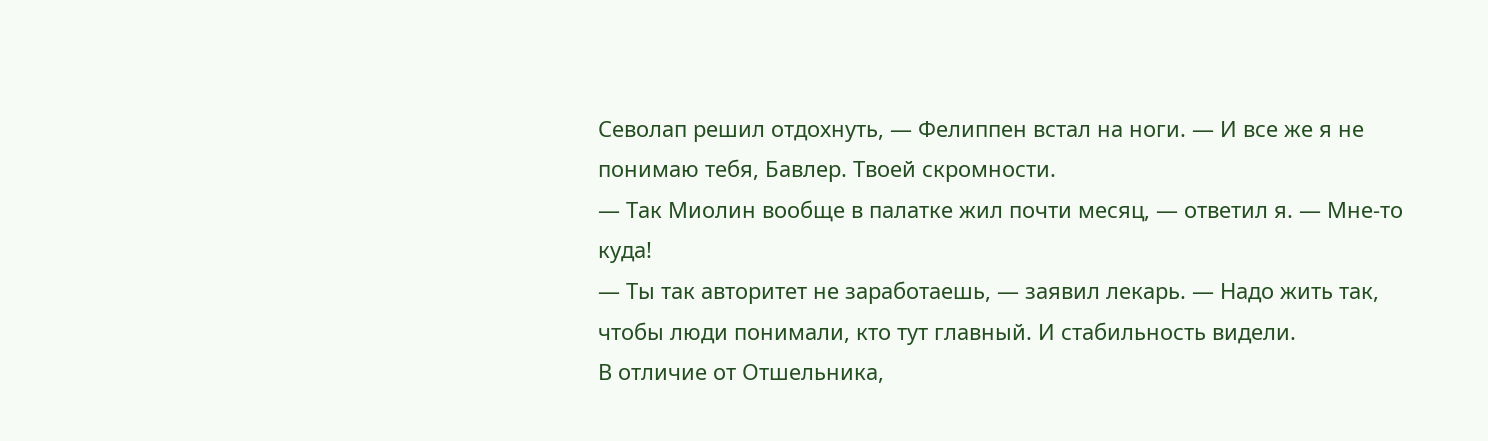Севолап решил отдохнуть, — Фелиппен встал на ноги. — И все же я не понимаю тебя, Бавлер. Твоей скромности.
— Так Миолин вообще в палатке жил почти месяц, — ответил я. — Мне-то куда!
— Ты так авторитет не заработаешь, — заявил лекарь. — Надо жить так, чтобы люди понимали, кто тут главный. И стабильность видели.
В отличие от Отшельника,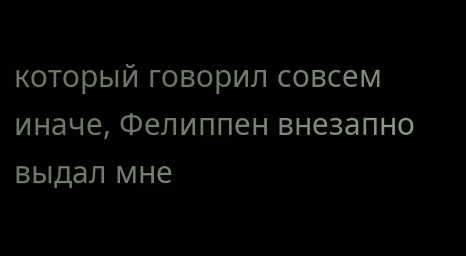который говорил совсем иначе, Фелиппен внезапно выдал мне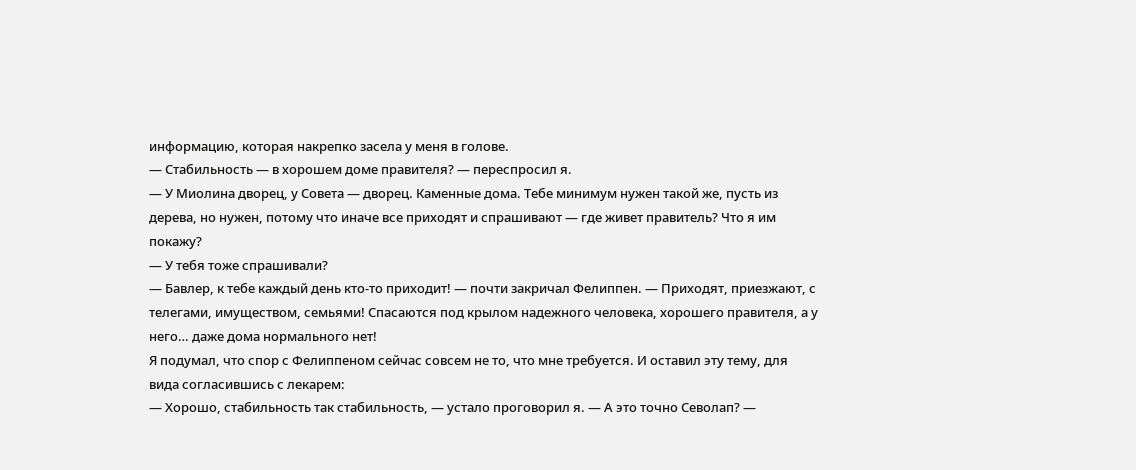информацию, которая накрепко засела у меня в голове.
— Стабильность — в хорошем доме правителя? — переспросил я.
— У Миолина дворец, у Совета — дворец. Каменные дома. Тебе минимум нужен такой же, пусть из дерева, но нужен, потому что иначе все приходят и спрашивают — где живет правитель? Что я им покажу?
— У тебя тоже спрашивали?
— Бавлер, к тебе каждый день кто-то приходит! — почти закричал Фелиппен. — Приходят, приезжают, с телегами, имуществом, семьями! Спасаются под крылом надежного человека, хорошего правителя, а у него… даже дома нормального нет!
Я подумал, что спор с Фелиппеном сейчас совсем не то, что мне требуется. И оставил эту тему, для вида согласившись с лекарем:
— Хорошо, стабильность так стабильность, — устало проговорил я. — А это точно Севолап? —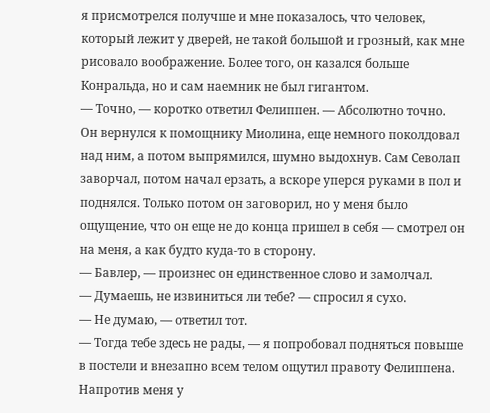я присмотрелся получше и мне показалось, что человек, который лежит у дверей, не такой большой и грозный, как мне рисовало воображение. Более того, он казался больше Конральда, но и сам наемник не был гигантом.
— Точно, — коротко ответил Фелиппен. — Абсолютно точно.
Он вернулся к помощнику Миолина, еще немного поколдовал над ним, а потом выпрямился, шумно выдохнув. Сам Севолап заворчал, потом начал ерзать, а вскоре уперся руками в пол и поднялся. Только потом он заговорил, но у меня было ощущение, что он еще не до конца пришел в себя — смотрел он на меня, а как будто куда-то в сторону.
— Бавлер, — произнес он единственное слово и замолчал.
— Думаешь, не извиниться ли тебе? — спросил я сухо.
— Не думаю, — ответил тот.
— Тогда тебе здесь не рады, — я попробовал подняться повыше в постели и внезапно всем телом ощутил правоту Фелиппена.
Напротив меня у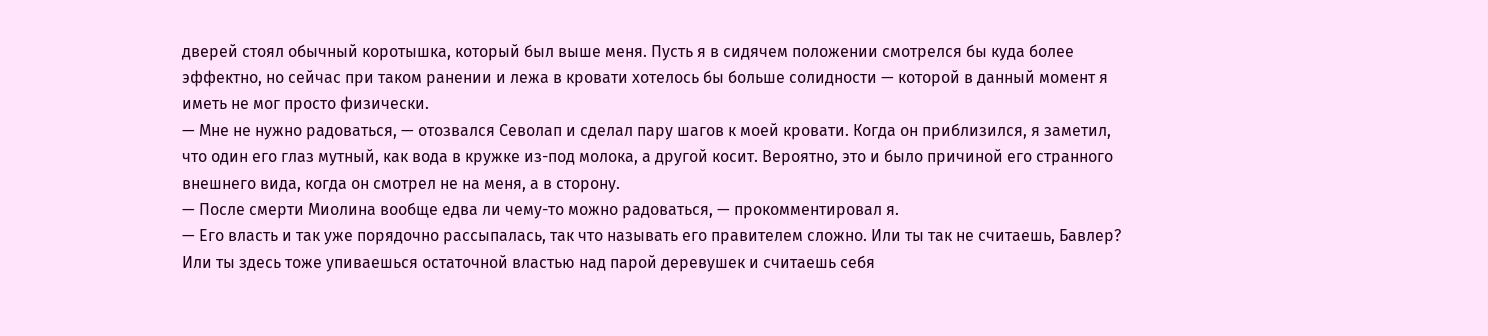дверей стоял обычный коротышка, который был выше меня. Пусть я в сидячем положении смотрелся бы куда более эффектно, но сейчас при таком ранении и лежа в кровати хотелось бы больше солидности — которой в данный момент я иметь не мог просто физически.
— Мне не нужно радоваться, — отозвался Севолап и сделал пару шагов к моей кровати. Когда он приблизился, я заметил, что один его глаз мутный, как вода в кружке из-под молока, а другой косит. Вероятно, это и было причиной его странного внешнего вида, когда он смотрел не на меня, а в сторону.
— После смерти Миолина вообще едва ли чему-то можно радоваться, — прокомментировал я.
— Его власть и так уже порядочно рассыпалась, так что называть его правителем сложно. Или ты так не считаешь, Бавлер? Или ты здесь тоже упиваешься остаточной властью над парой деревушек и считаешь себя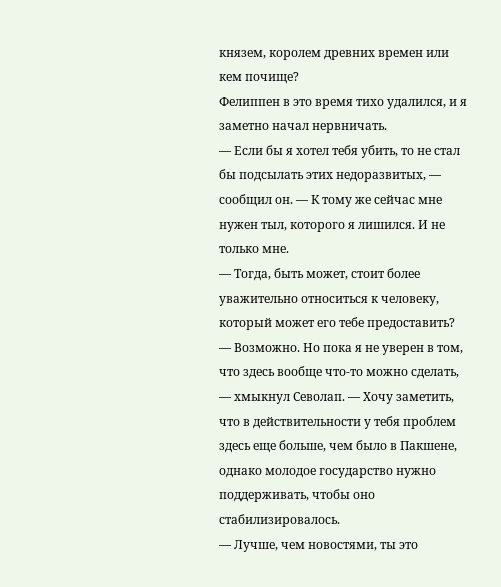князем, королем древних времен или кем почище?
Фелиппен в это время тихо удалился, и я заметно начал нервничать.
— Если бы я хотел тебя убить, то не стал бы подсылать этих недоразвитых, — сообщил он. — К тому же сейчас мне нужен тыл, которого я лишился. И не только мне.
— Тогда, быть может, стоит более уважительно относиться к человеку, который может его тебе предоставить?
— Возможно. Но пока я не уверен в том, что здесь вообще что-то можно сделать, — хмыкнул Севолап. — Хочу заметить, что в действительности у тебя проблем здесь еще больше, чем было в Пакшене, однако молодое государство нужно поддерживать, чтобы оно стабилизировалось.
— Лучше, чем новостями, ты это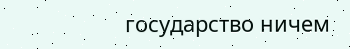государство ничем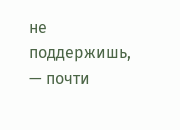не поддержишь, — почти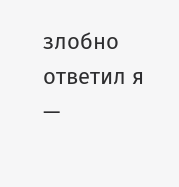злобно ответил я
—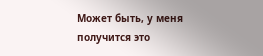Может быть, у меня получится это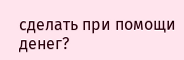сделать при помощи денег?